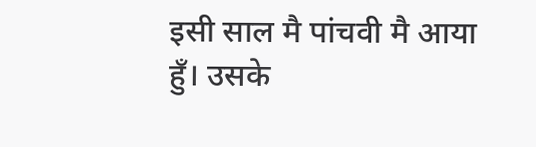इसी साल मै पांचवी मै आया हुँ। उसके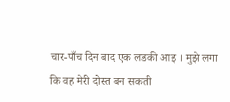चार-पाँच दिन बाद एक लडकी आइ । मुझे लगा कि वह मेरी दोस्त बन सकती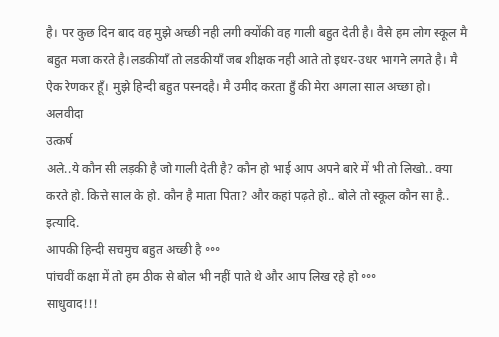है। पर कुछ दिन बाद वह मुझे अच्छी नही लगी क्योंकी वह गाली बहुत देती है। वैसे हम लोग स्कूल मै बहुत मजा करते है।लडकीयाँ तो लडकीयाँ जब शीक्षक नही आते तो इधर-उधर भागने लगते है। मै ऐक रेणकर हूँ। मुझे हिन्दी बहुत पस्नदहै। मै उमीद करता हुँ की मेरा अगला साल अच्छा हो।
अलवीदा
उत्कर्ष
अले..ये कौन सी लड़की है जो गाली देती है? कौन हो भाई आप अपने बारे में भी तो लिखो.. क्या करते हो. कित्ते साल के हो. कौन है माता पिता? और कहां पढ़ते हो.. बोले तो स्कूल कौन सा है.. इत्यादि.
आपकी हिन्दी सचमुच बहुत अच्छी है ॰॰॰
पांचवीं कक्षा में तो हम ठीक से बोल भी नहीं पाते थे और आप लिख रहे हो ॰॰॰
साधुवाद!!!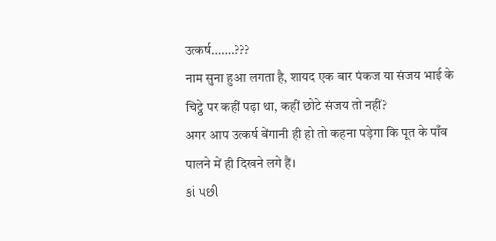उत्कर्ष…….???
नाम सुना हुआ लगता है, शायद एक बार पंकज या संजय भाई के चिट्ठे पर कहीं पढ़ा था, कहीं छोटे संजय तो नहीं?
अगर आप उत्कर्ष बेंगानी ही हो तो कहना पड़ेगा कि पूत के पाँव पालने में ही दिखने लगे हैं।
કાં પછી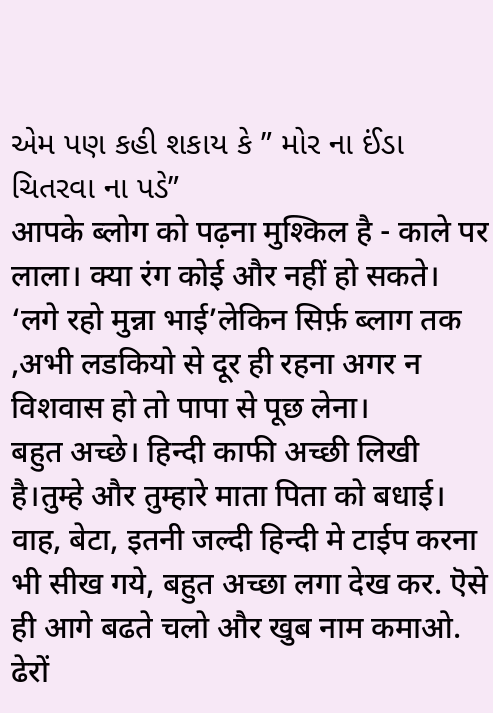એમ પણ કહી શકાય કે ” મોર ના ઈંડા ચિતરવા ના પડે”
आपके ब्लोग को पढ़ना मुश्किल है - काले पर लाला। क्या रंग कोई और नहीं हो सकते।
‘लगे रहो मुन्ना भाई’लेकिन सिर्फ़ ब्लाग तक ,अभी लडकियो से दूर ही रहना अगर न विशवास हो तो पापा से पूछ लेना।
बहुत अच्छे। हिन्दी काफी अच्छी लिखी है।तुम्हे और तुम्हारे माता पिता को बधाई।
वाह, बेटा, इतनी जल्दी हिन्दी मे टाईप करना भी सीख गये, बहुत अच्छा लगा देख कर. ऎसे ही आगे बढते चलो और खुब नाम कमाओ.
ढेरों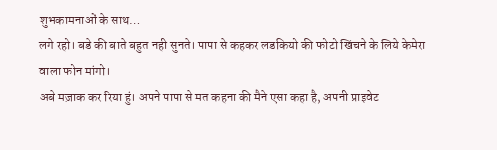शुभकामनाओं के साथ…
लगे रहो। बडे की बाते बहुत नही सुनते। पापा से कहकर लडकियो की फोटो खिंचने के लिये केमेरा वाला फोन मांगो।
अबे मज़ाक कर रिया हुं। अपने पापा से मत कहना की मैने एसा कहा है, अपनी प्राइवेट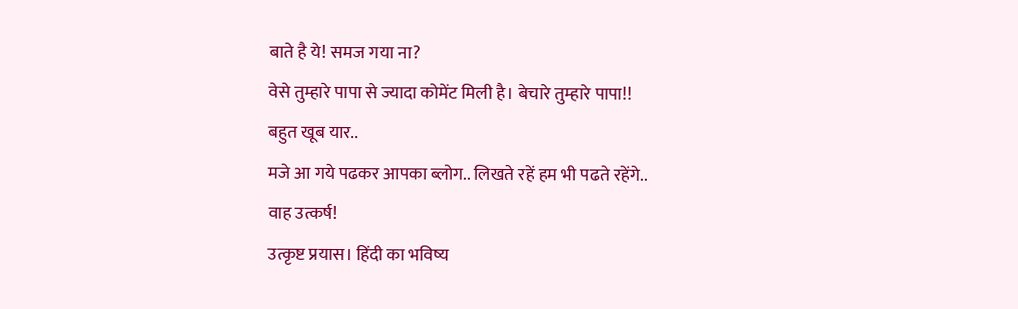बाते है ये! समज गया ना?
वेसे तुम्हारे पापा से ज्यादा कोमेंट मिली है। बेचारे तुम्हारे पापा!!
बहुत खूब यार..
मजे आ गये पढकर आपका ब्लोग.. लिखते रहें हम भी पढते रहेंगे..
वाह उत्कर्ष!
उत्कृष्ट प्रयास। हिंदी का भविष्य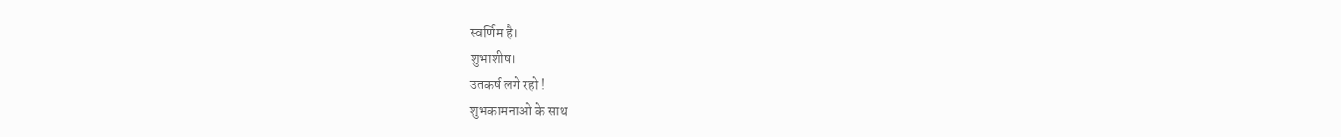स्वर्णिम है।
शुभाशीष।
उतकर्ष लगे रहो !
शुभकामनाओ के साथ